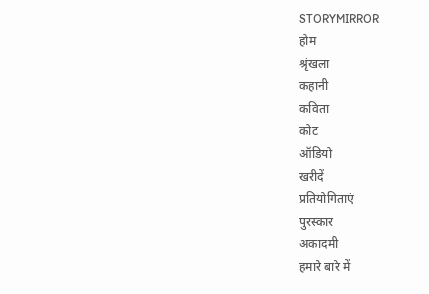STORYMIRROR
होम
श्रृंखला
कहानी
कविता
कोट
ऑडियो
खरीदें
प्रतियोगिताएं
पुरस्कार
अकादमी
हमारे बारे में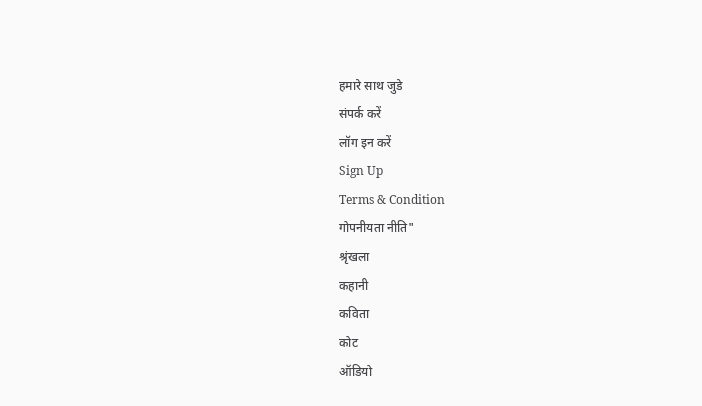हमारे साथ जुडे
संपर्क करें
लॉग इन करें
Sign Up
Terms & Condition
गोपनीयता नीति"
श्रृंखला
कहानी
कविता
कोट
ऑडियो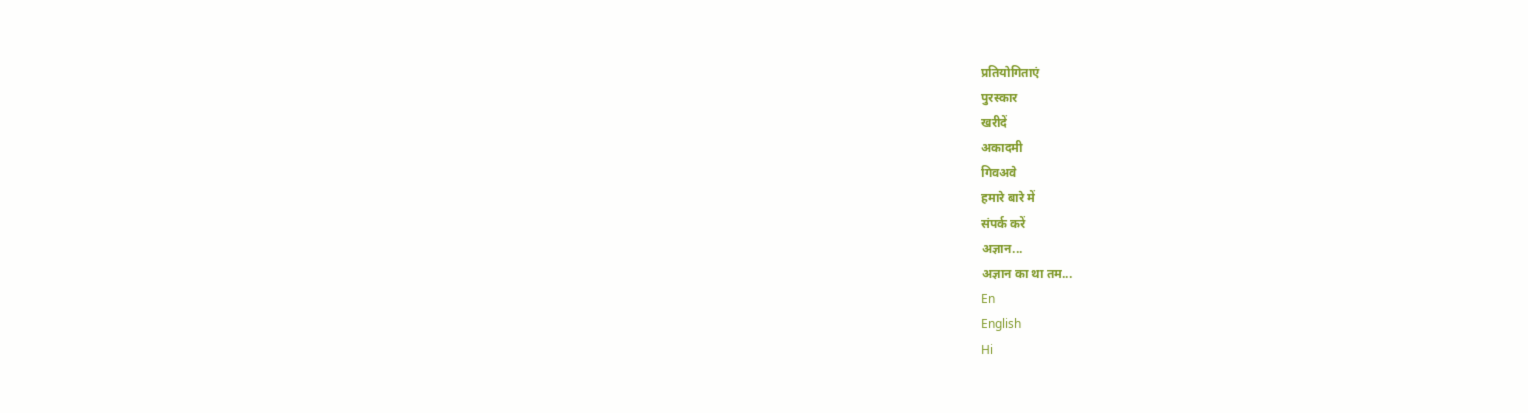प्रतियोगिताएं
पुरस्कार
खरीदें
अकादमी
गिवअवे
हमारे बारे में
संपर्क करें
अज्ञान...
अज्ञान का था तम...
En
English
Hi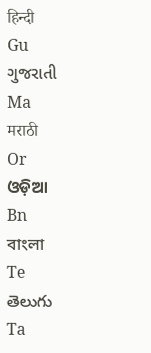हिन्दी
Gu
ગુજરાતી
Ma
मराठी
Or
ଓଡ଼ିଆ
Bn
বাংলা
Te
తెలుగు
Ta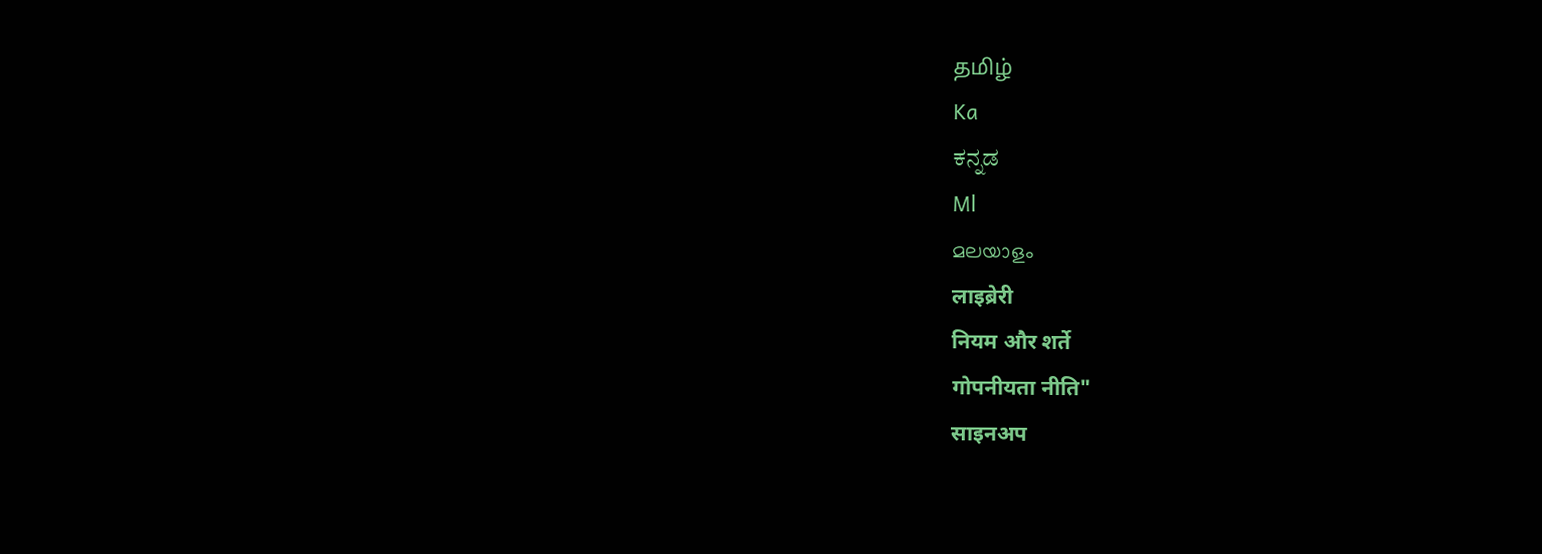தமிழ்
Ka
ಕನ್ನಡ
Ml
മലയാളം
लाइब्रेरी
नियम और शर्ते
गोपनीयता नीति"
साइनअप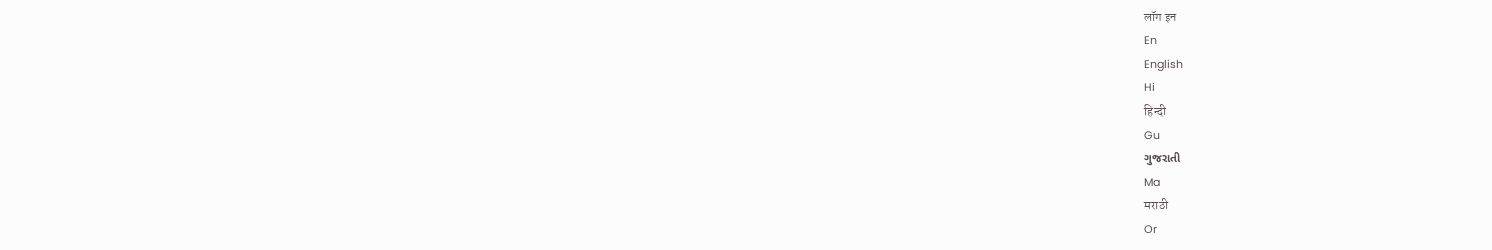लॉग इन
En
English
Hi
हिन्दी
Gu
ગુજરાતી
Ma
मराठी
Or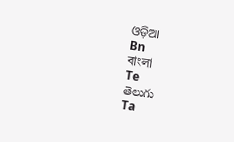ଓଡ଼ିଆ
Bn
বাংলা
Te
తెలుగు
Ta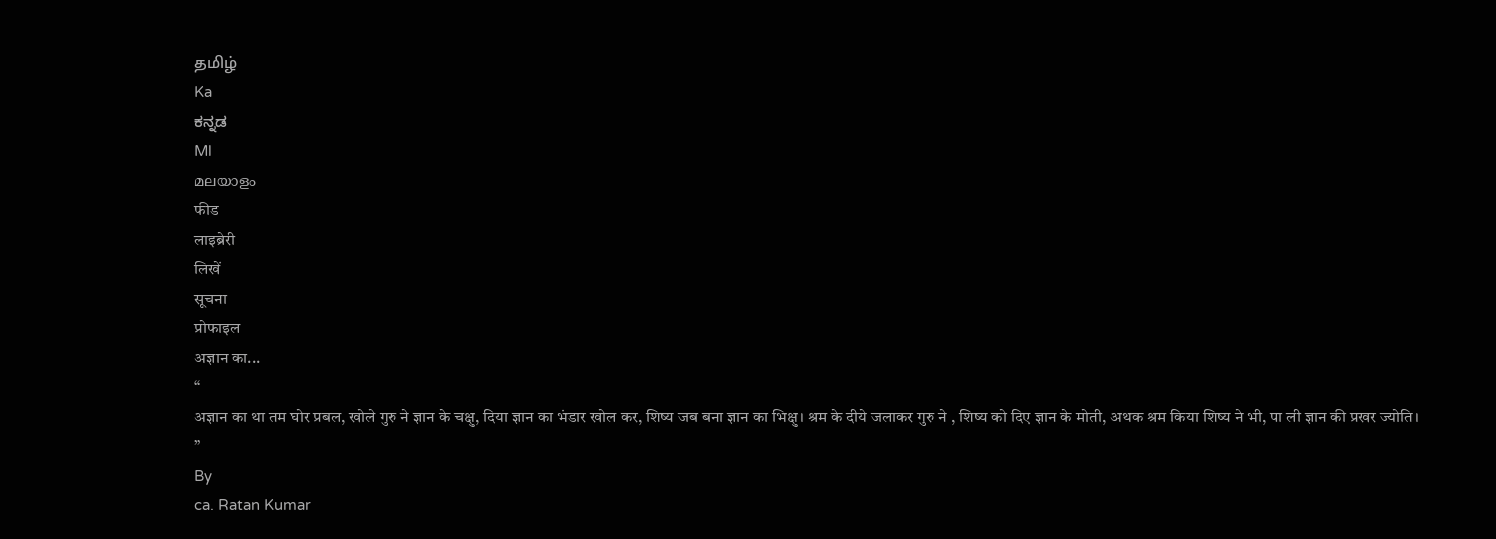தமிழ்
Ka
ಕನ್ನಡ
Ml
മലയാളം
फीड
लाइब्रेरी
लिखें
सूचना
प्रोफाइल
अज्ञान का...
“
अज्ञान का था तम घोर प्रबल, खोले गुरु ने ज्ञान के चक्षु, दिया ज्ञान का भंडार खोल कर, शिष्य जब बना ज्ञान का भिक्षु। श्रम के दीये जलाकर गुरु ने , शिष्य को दिए ज्ञान के मोती, अथक श्रम किया शिष्य ने भी, पा ली ज्ञान की प्रखर ज्योति।
”
By
ca. Ratan Kumar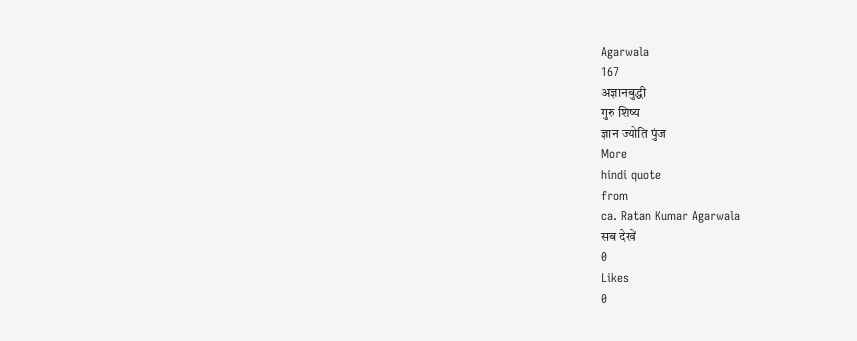Agarwala
167
अज्ञानबुद्धी
गुरु शिष्य
ज्ञान ज्योति पुंज
More
hindi quote
from
ca. Ratan Kumar Agarwala
सब देखें
0
Likes
0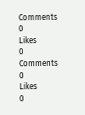Comments
0
Likes
0
Comments
0
Likes
0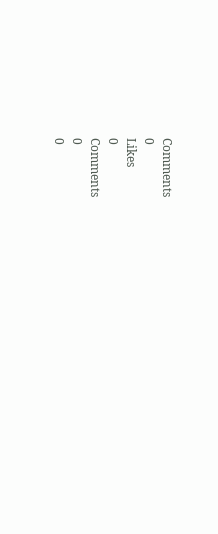Comments
0
Likes
0
Comments
0
0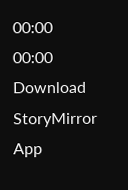00:00
00:00
Download StoryMirror App